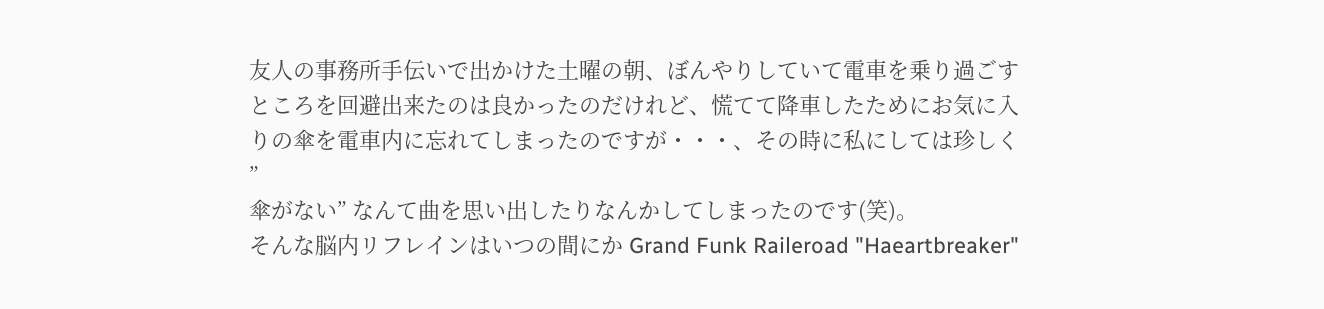友人の事務所手伝いで出かけた土曜の朝、ぼんやりしていて電車を乗り過ごすところを回避出来たのは良かったのだけれど、慌てて降車したためにお気に入りの傘を電車内に忘れてしまったのですが・・・、その時に私にしては珍しく ”
傘がない” なんて曲を思い出したりなんかしてしまったのです(笑)。
そんな脳内リフレインはいつの間にか Grand Funk Raileroad "Haeartbreaker"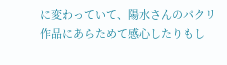に変わっていて、陽水さんのパクリ作品にあらためて感心したりもし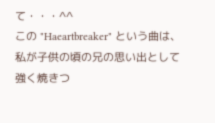て・・・^^
この "Haeartbreaker" という曲は、私が子供の頃の兄の思い出として強く焼きつ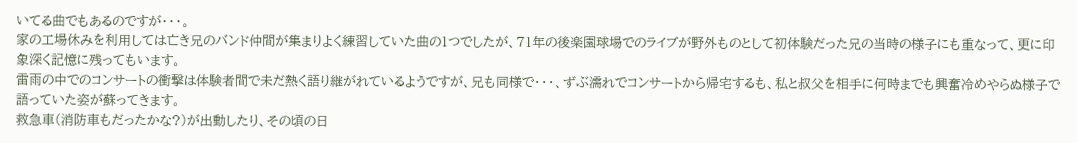いてる曲でもあるのですが・・・。
家の工場休みを利用しては亡き兄のバンド仲間が集まりよく練習していた曲の1つでしたが、71年の後楽園球場でのライブが野外ものとして初体験だった兄の当時の様子にも重なって、更に印象深く記憶に残ってもいます。
雷雨の中でのコンサートの衝撃は体験者間で未だ熱く語り継がれているようですが、兄も同様で・・・、ずぶ濡れでコンサートから帰宅するも、私と叔父を相手に何時までも興奮冷めやらぬ様子で語っていた姿が蘇ってきます。
救急車(消防車もだったかな?)が出動したり、その頃の日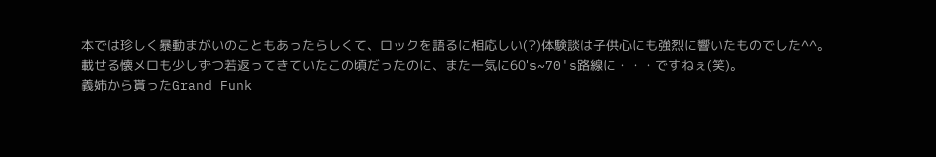本では珍しく暴動まがいのこともあったらしくて、ロックを語るに相応しい(?)体験談は子供心にも強烈に響いたものでした^^。
載せる懐メロも少しずつ若返ってきていたこの頃だったのに、また一気に60's~70's路線に・・・ですねぇ(笑)。
義姉から貰ったGrand Funk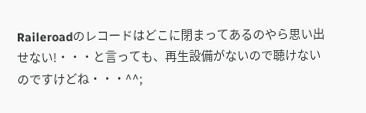Raileroadのレコードはどこに閉まってあるのやら思い出せない!・・・と言っても、再生設備がないので聴けないのですけどね・・・^^;